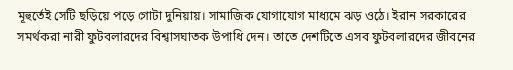মূহুর্তেই সেটি ছড়িয়ে পড়ে গোটা দুনিয়ায়। সামাজিক যোগাযোগ মাধ্যমে ঝড় ওঠে। ইরান সরকারের সমর্থকরা নারী ফুটবলারদের বিশ্বাসঘাতক উপাধি দেন। তাতে দেশটিতে এসব ফুটবলারদের জীবনের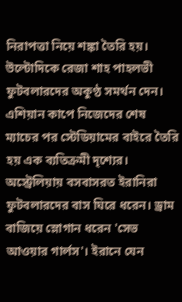নিরাপত্তা নিয়ে শঙ্কা তৈরি হয়। উল্টোদিকে রেজা শাহ পাহলভী ফুটবলারদের অকুণ্ঠ সমর্থন দেন।
এশিয়ান কাপে নিজেদের শেষ ম্যাচের পর স্টেডিয়ামের বাইরে তৈরি হয় এক ব্যতিক্রমী দৃশ্যের। অস্ট্রেলিয়ায় বসবাসরত ইরানিরা ফুটবলারদের বাস ঘিরে ধরেন। ড্রাম বাজিয়ে স্লোগান ধরেন 'সেভ আওয়ার গার্লস'। ইরানে যেন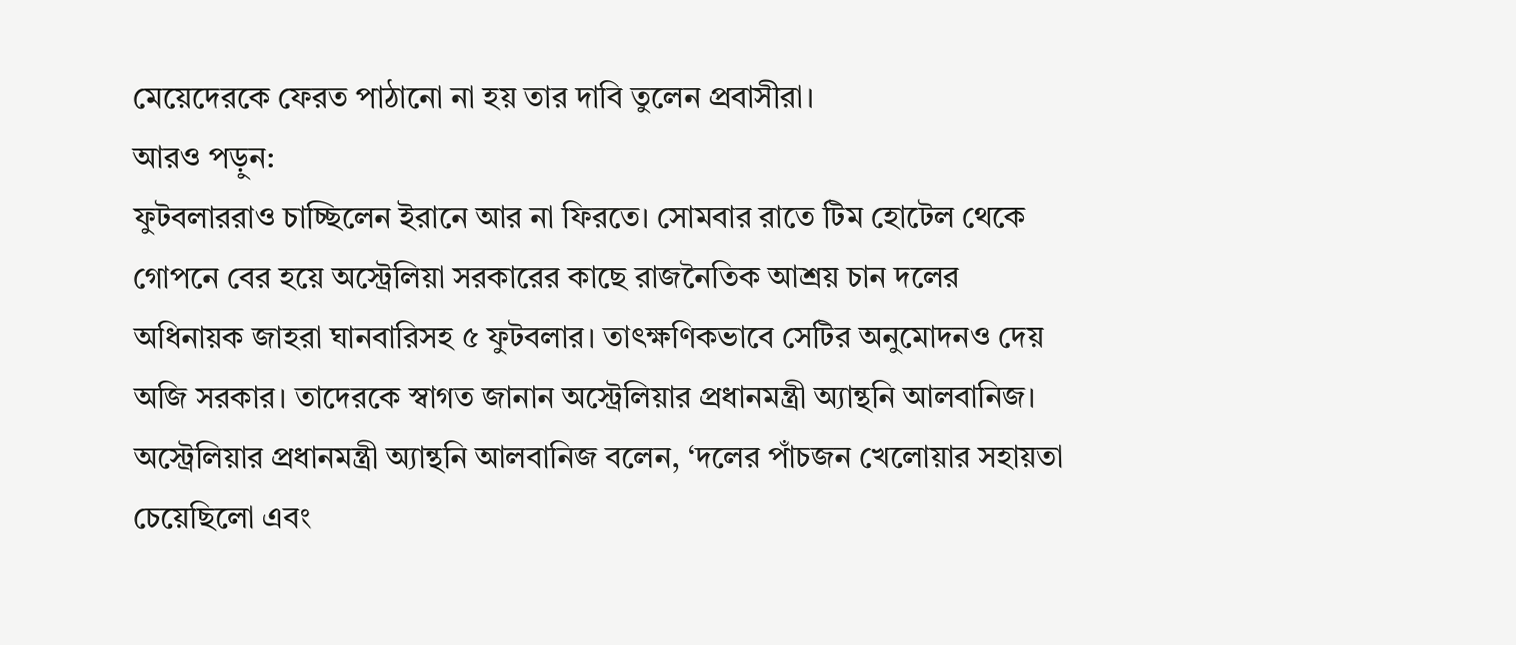মেয়েদেরকে ফেরত পাঠানো না হয় তার দাবি তুলেন প্রবাসীরা।
আরও পড়ুন:
ফুটবলাররাও চাচ্ছিলেন ইরানে আর না ফিরতে। সোমবার রাতে টিম হোটেল থেকে গোপনে বের হয়ে অস্ট্রেলিয়া সরকারের কাছে রাজনৈতিক আশ্রয় চান দলের অধিনায়ক জাহরা ঘানবারিসহ ৫ ফুটবলার। তাৎক্ষণিকভাবে সেটির অনুমোদনও দেয় অজি সরকার। তাদেরকে স্বাগত জানান অস্ট্রেলিয়ার প্রধানমন্ত্রী অ্যান্থনি আলবানিজ।
অস্ট্রেলিয়ার প্রধানমন্ত্রী অ্যান্থনি আলবানিজ বলেন, ‘দলের পাঁচজন খেলোয়ার সহায়তা চেয়েছিলো এবং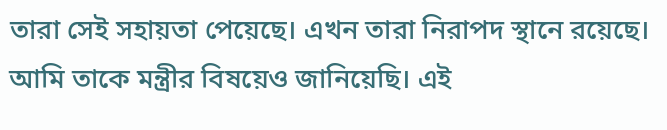তারা সেই সহায়তা পেয়েছে। এখন তারা নিরাপদ স্থানে রয়েছে। আমি তাকে মন্ত্রীর বিষয়েও জানিয়েছি। এই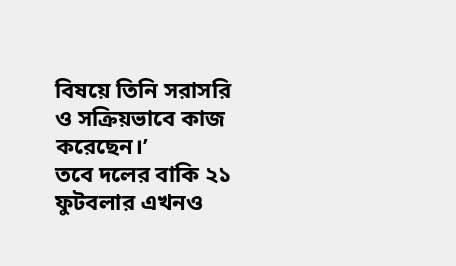বিষয়ে তিনি সরাসরি ও সক্রিয়ভাবে কাজ করেছেন।’
তবে দলের বাকি ২১ ফুটবলার এখনও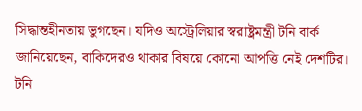সিদ্ধান্তহীনতায় ভুগছেন। যদিও অস্ট্রেলিয়ার স্বরাষ্ট্রমন্ত্রী টনি বার্ক জানিয়েছেন, বাকিদেরও থাকার বিষয়ে কোনো আপত্তি নেই দেশটির।
টনি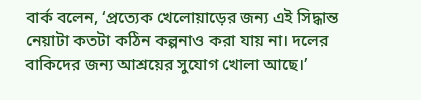বার্ক বলেন, ‘প্রত্যেক খেলোয়াড়ের জন্য এই সিদ্ধান্ত নেয়াটা কতটা কঠিন কল্পনাও করা যায় না। দলের বাকিদের জন্য আশ্রয়ের সুযোগ খোলা আছে।’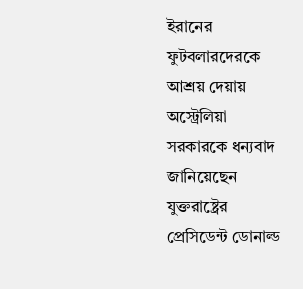ইরানের ফুটবলারদেরকে আশ্রয় দেয়ায় অস্ট্রেলিয়া সরকারকে ধন্যবাদ জানিয়েছেন যুক্তরাষ্ট্রের প্রেসিডেন্ট ডোনাল্ড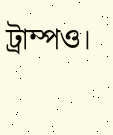ট্রাম্পও।